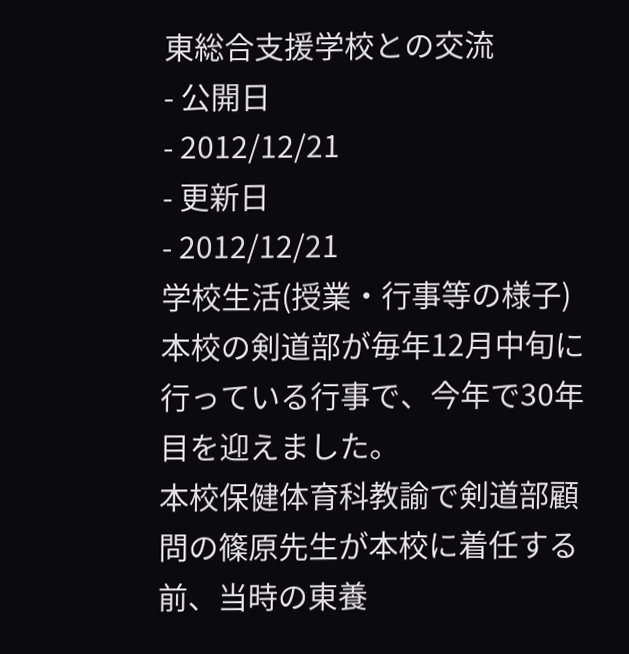東総合支援学校との交流
- 公開日
- 2012/12/21
- 更新日
- 2012/12/21
学校生活(授業・行事等の様子)
本校の剣道部が毎年12月中旬に行っている行事で、今年で30年目を迎えました。
本校保健体育科教諭で剣道部顧問の篠原先生が本校に着任する前、当時の東養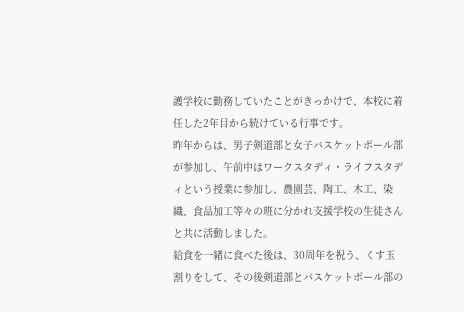護学校に勤務していたことがきっかけで、本校に着任した2年目から続けている行事です。
昨年からは、男子剣道部と女子バスケットボール部が参加し、午前中はワークスタディ・ライフスタディという授業に参加し、農園芸、陶工、木工、染織、食品加工等々の班に分かれ支援学校の生徒さんと共に活動しました。
給食を一緒に食べた後は、30周年を祝う、くす玉割りをして、その後剣道部とバスケットボール部の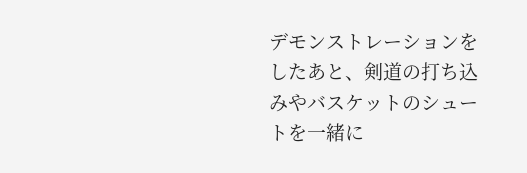デモンストレーションをしたあと、剣道の打ち込みやバスケットのシュートを一緒に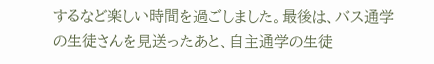するなど楽しい時間を過ごしました。最後は、バス通学の生徒さんを見送ったあと、自主通学の生徒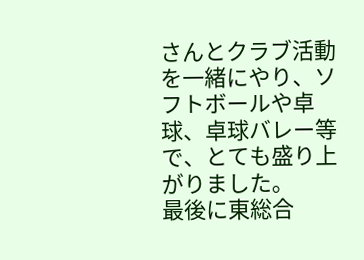さんとクラブ活動を一緒にやり、ソフトボールや卓球、卓球バレー等で、とても盛り上がりました。
最後に東総合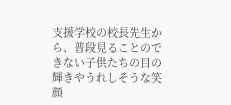支援学校の校長先生から、普段見ることのできない子供たちの目の輝きやうれしそうな笑顔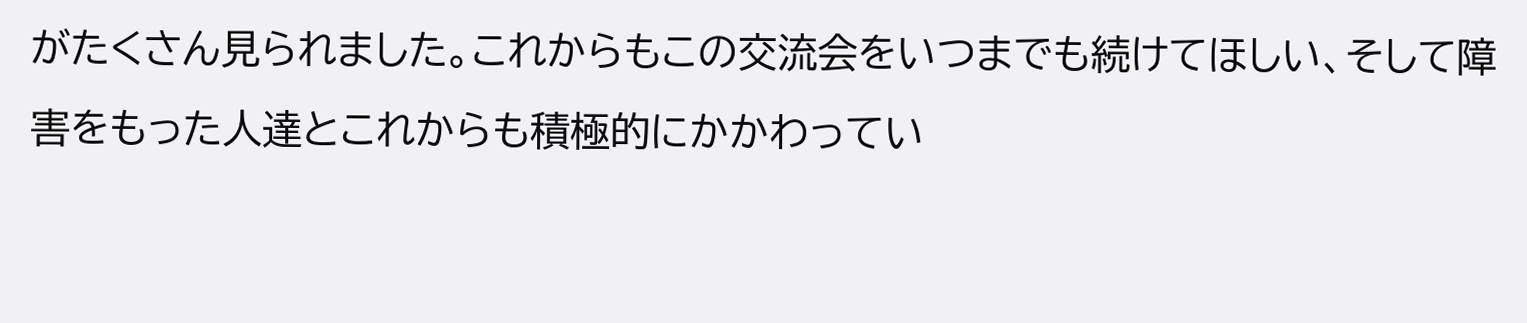がたくさん見られました。これからもこの交流会をいつまでも続けてほしい、そして障害をもった人達とこれからも積極的にかかわってい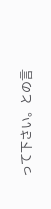って下さい。との言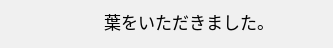葉をいただきました。